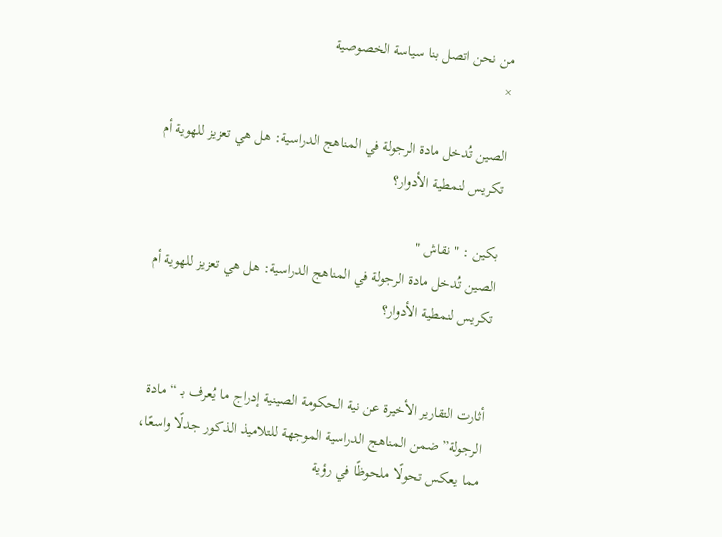من نحن اتصل بنا سياسة الخصوصية
×

الصين تُدخل مادة الرجولة في المناهج الدراسية: هل هي تعزيز للهوية أم تكريس لنمطية الأدوار؟

بكين : " نقاش "
الصين تُدخل مادة الرجولة في المناهج الدراسية: هل هي تعزيز للهوية أم تكريس لنمطية الأدوار؟


أثارت التقارير الأخيرة عن نية الحكومة الصينية إدراج ما يُعرف بـ “مادة الرجولة” ضمن المناهج الدراسية الموجهة للتلاميذ الذكور جدلًا واسعًا، مما يعكس تحولًا ملحوظًا في رؤية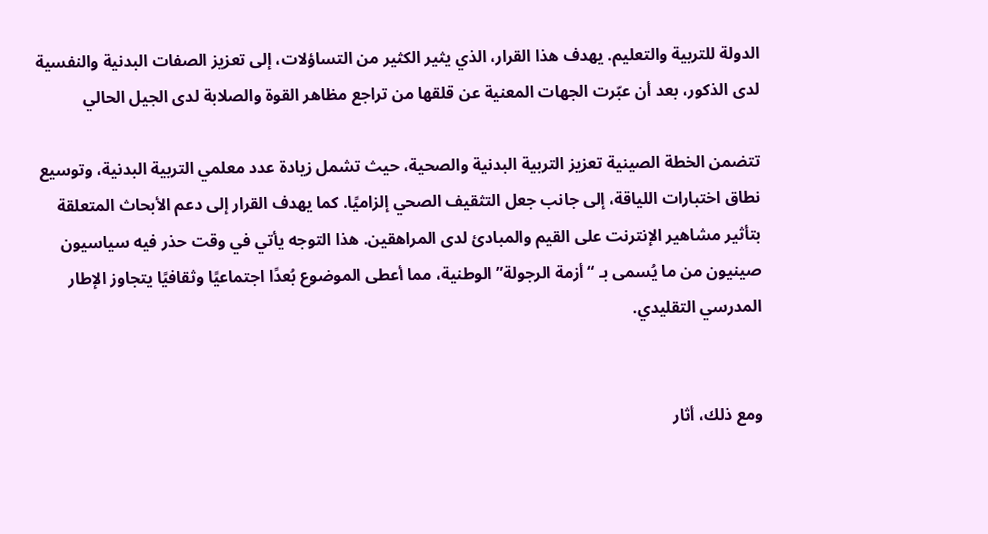الدولة للتربية والتعليم. يهدف هذا القرار، الذي يثير الكثير من التساؤلات، إلى تعزيز الصفات البدنية والنفسية لدى الذكور، بعد أن عبّرت الجهات المعنية عن قلقها من تراجع مظاهر القوة والصلابة لدى الجيل الحالي

تتضمن الخطة الصينية تعزيز التربية البدنية والصحية، حيث تشمل زيادة عدد معلمي التربية البدنية، وتوسيع نطاق اختبارات اللياقة، إلى جانب جعل التثقيف الصحي إلزاميًا. كما يهدف القرار إلى دعم الأبحاث المتعلقة بتأثير مشاهير الإنترنت على القيم والمبادئ لدى المراهقين. هذا التوجه يأتي في وقت حذر فيه سياسيون صينيون من ما يُسمى بـ “أزمة الرجولة” الوطنية، مما أعطى الموضوع بُعدًا اجتماعيًا وثقافيًا يتجاوز الإطار المدرسي التقليدي.


ومع ذلك، أثار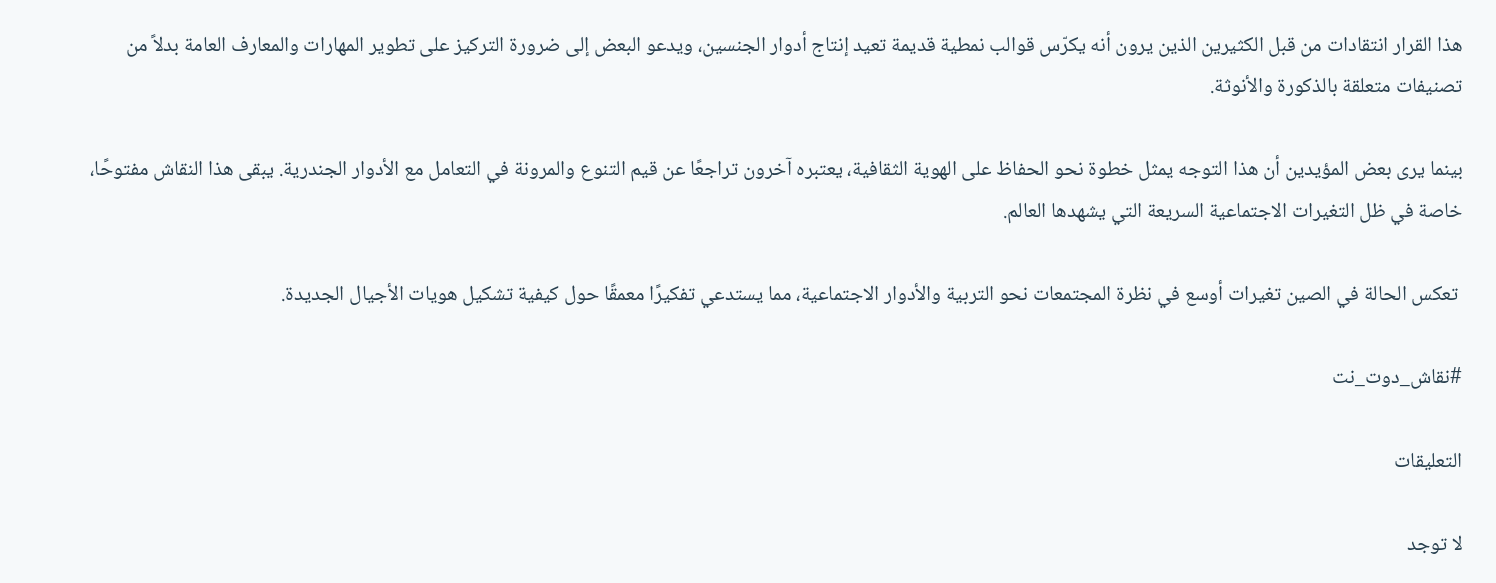هذا القرار انتقادات من قبل الكثيرين الذين يرون أنه يكرّس قوالب نمطية قديمة تعيد إنتاج أدوار الجنسين، ويدعو البعض إلى ضرورة التركيز على تطوير المهارات والمعارف العامة بدلاً من تصنيفات متعلقة بالذكورة والأنوثة.

بينما يرى بعض المؤيدين أن هذا التوجه يمثل خطوة نحو الحفاظ على الهوية الثقافية، يعتبره آخرون تراجعًا عن قيم التنوع والمرونة في التعامل مع الأدوار الجندرية. يبقى هذا النقاش مفتوحًا، خاصة في ظل التغيرات الاجتماعية السريعة التي يشهدها العالم.

 تعكس الحالة في الصين تغيرات أوسع في نظرة المجتمعات نحو التربية والأدوار الاجتماعية، مما يستدعي تفكيرًا معمقًا حول كيفية تشكيل هويات الأجيال الجديدة.

#نقاش_دوت_نت

التعليقات

لا توجد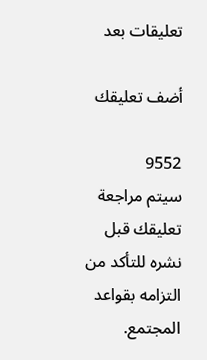تعليقات بعد

أضف تعليقك

9552
سيتم مراجعة تعليقك قبل نشره للتأكد من التزامه بقواعد المجتمع.